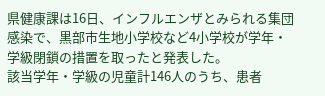県健康課は16日、インフルエンザとみられる集団感染で、黒部市生地小学校など4小学校が学年・学級閉鎖の措置を取ったと発表した。
該当学年・学級の児童計146人のうち、患者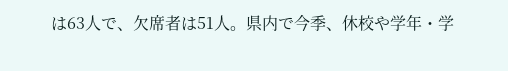は63人で、欠席者は51人。県内で今季、休校や学年・学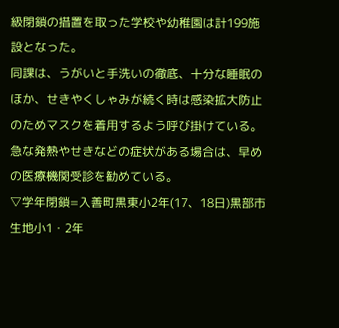級閉鎖の措置を取った学校や幼稚園は計199施設となった。
同課は、うがいと手洗いの徹底、十分な睡眠のほか、せきやくしゃみが続く時は感染拡大防止のためマスクを着用するよう呼び掛けている。急な発熱やせきなどの症状がある場合は、早めの医療機関受診を勧めている。
▽学年閉鎖=入善町黒東小2年(17、18日)黒部市生地小1・2年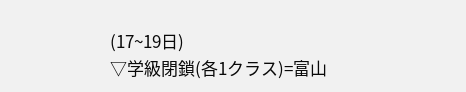(17~19日)
▽学級閉鎖(各1クラス)=富山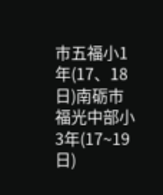市五福小1年(17、18日)南砺市福光中部小3年(17~19日)